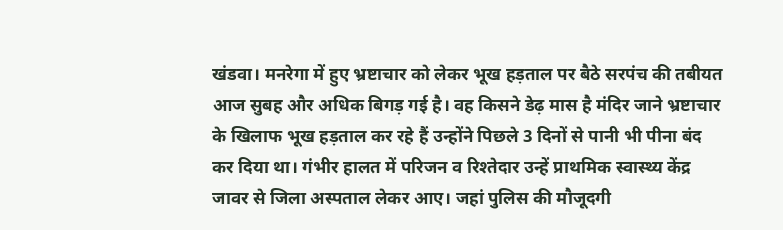खंडवा। मनरेगा में हुए भ्रष्टाचार को लेकर भूख हड़ताल पर बैठे सरपंच की तबीयत आज सुबह और अधिक बिगड़ गई है। वह किसने डेढ़ मास है मंदिर जाने भ्रष्टाचार के खिलाफ भूख हड़ताल कर रहे हैं उन्होंने पिछले 3 दिनों से पानी भी पीना बंद कर दिया था। गंभीर हालत में परिजन व रिश्तेदार उन्हें प्राथमिक स्वास्थ्य केंद्र जावर से जिला अस्पताल लेकर आए। जहां पुलिस की मौजूदगी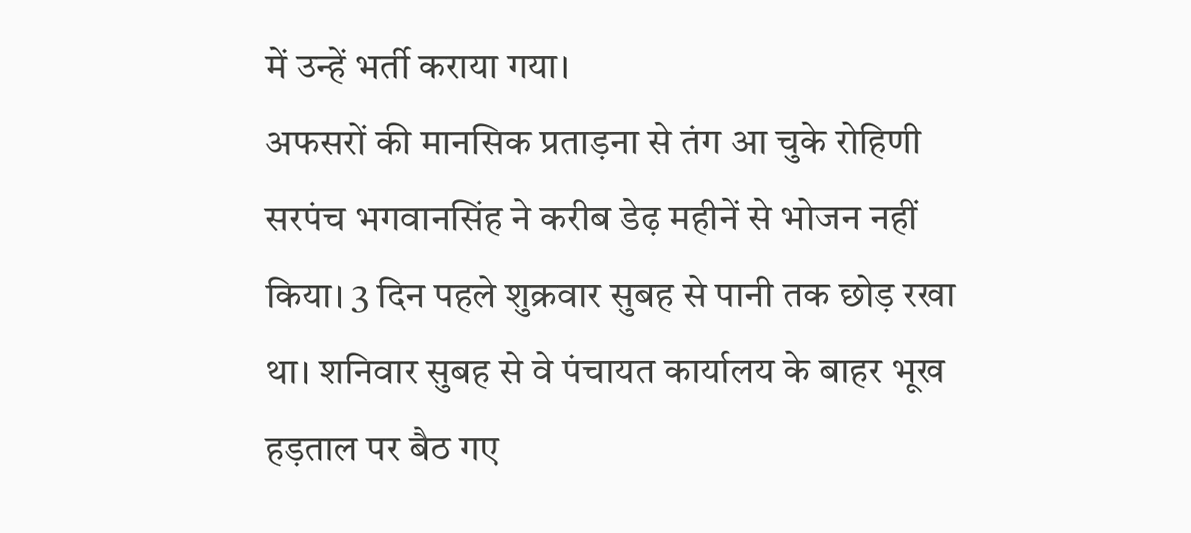में उन्हें भर्ती कराया गया।
अफसरों की मानसिक प्रताड़ना से तंग आ चुके रोहिणी सरपंच भगवानसिंह ने करीब डेढ़ महीनें से भोजन नहीं किया। 3 दिन पहले शुक्रवार सुबह से पानी तक छोड़ रखा था। शनिवार सुबह से वे पंचायत कार्यालय के बाहर भूख हड़ताल पर बैठ गए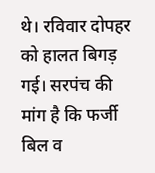थे। रविवार दोपहर को हालत बिगड़ गई। सरपंच की मांग है कि फर्जी बिल व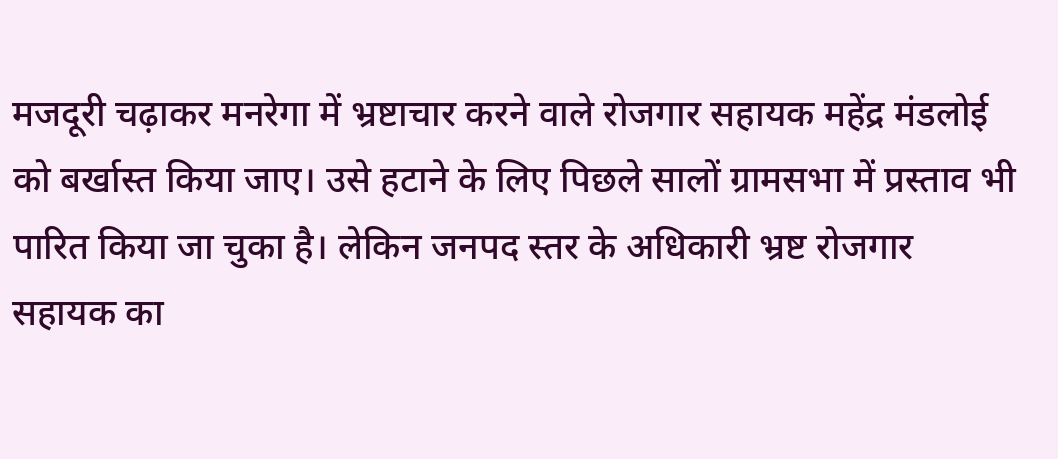मजदूरी चढ़ाकर मनरेगा में भ्रष्टाचार करने वाले रोजगार सहायक महेंद्र मंडलोई को बर्खास्त किया जाए। उसे हटाने के लिए पिछले सालों ग्रामसभा में प्रस्ताव भी पारित किया जा चुका है। लेकिन जनपद स्तर के अधिकारी भ्रष्ट रोजगार सहायक का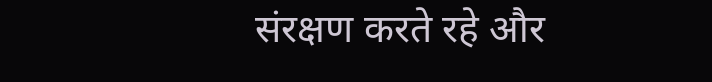संरक्षण करते रहे और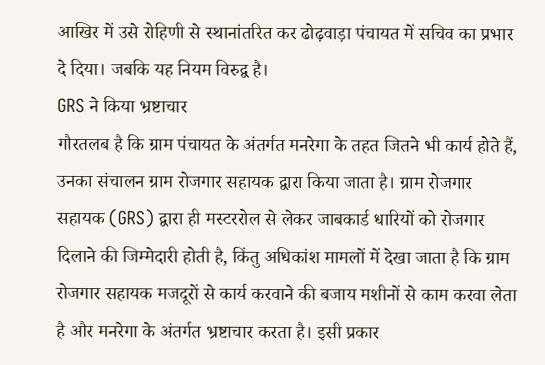आखिर में उसे रोहिणी से स्थानांतरित कर ढोढ़वाड़ा पंचायत में सचिव का प्रभार दे दिया। जबकि यह नियम विरुद्व है।
GRS ने किया भ्रष्टाचार
गौरतलब है कि ग्राम पंचायत के अंतर्गत मनरेगा के तहत जितने भी कार्य होते हैं, उनका संचालन ग्राम रोजगार सहायक द्वारा किया जाता है। ग्राम रोजगार सहायक (GRS) द्वारा ही मस्टररोल से लेकर जाबकार्ड धारियों को रोजगार दिलाने की जिम्मेदारी होती है, किंतु अधिकांश मामलों में देखा जाता है कि ग्राम रोजगार सहायक मजदूरों से कार्य करवाने की बजाय मशीनों से काम करवा लेता है और मनरेगा के अंतर्गत भ्रष्टाचार करता है। इसी प्रकार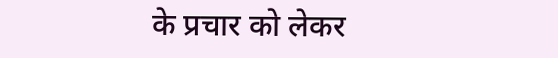के प्रचार को लेकर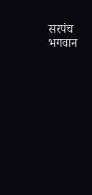सरपंच भगवान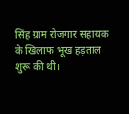सिंह ग्राम रोजगार सहायक के खिलाफ भूख हड़ताल शुरू की थी।